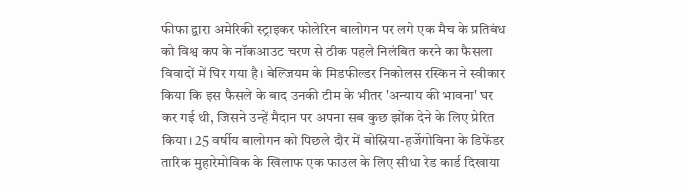फीफा द्वारा अमेरिकी स्ट्राइकर फोलेरिन बालोगन पर लगे एक मैच के प्रतिबंध को विश्व कप के नॉकआउट चरण से ठीक पहले निलंबित करने का फैसला विवादों में घिर गया है। बेल्जियम के मिडफील्डर निकोलस रस्किन ने स्वीकार किया कि इस फैसले के बाद उनकी टीम के भीतर 'अन्याय की भावना' घर कर गई थी, जिसने उन्हें मैदान पर अपना सब कुछ झोंक देने के लिए प्रेरित किया। 25 वर्षीय बालोगन को पिछले दौर में बोस्निया-हर्जेगोविना के डिफेंडर तारिक मुहारेमोविक के खिलाफ एक फाउल के लिए सीधा रेड कार्ड दिखाया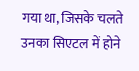गया था, जिसके चलते उनका सिएटल में होने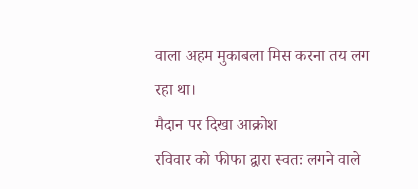वाला अहम मुकाबला मिस करना तय लग रहा था।
मैदान पर दिखा आक्रोश
रविवार को फीफा द्वारा स्वतः लगने वाले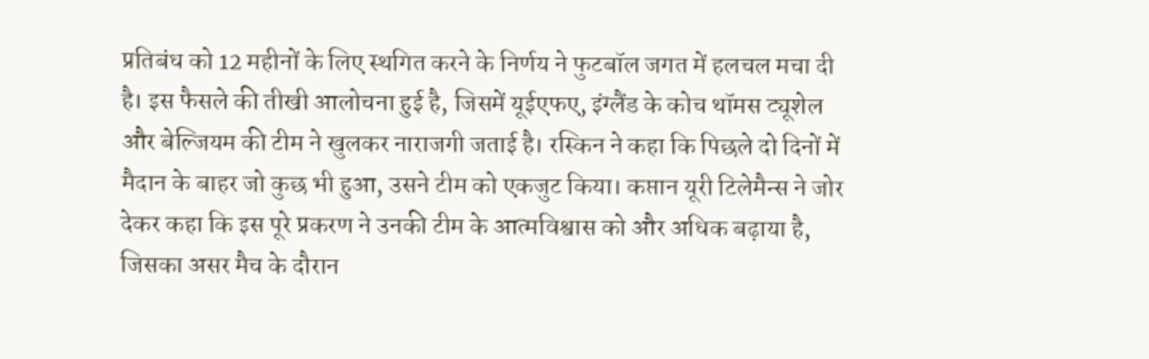प्रतिबंध को 12 महीनों के लिए स्थगित करने के निर्णय ने फुटबॉल जगत में हलचल मचा दी है। इस फैसले की तीखी आलोचना हुई है, जिसमें यूईएफए, इंग्लैंड के कोच थॉमस ट्यूशेल और बेल्जियम की टीम ने खुलकर नाराजगी जताई है। रस्किन ने कहा कि पिछले दो दिनों में मैदान के बाहर जो कुछ भी हुआ, उसने टीम को एकजुट किया। कप्तान यूरी टिलेमैन्स ने जोर देकर कहा कि इस पूरे प्रकरण ने उनकी टीम के आत्मविश्वास को और अधिक बढ़ाया है, जिसका असर मैच के दौरान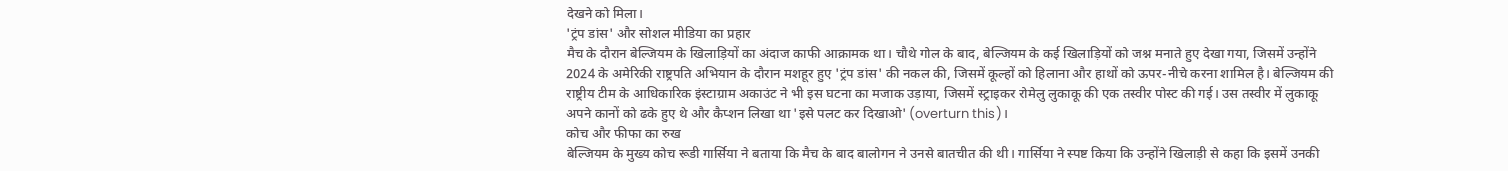देखने को मिला।
'ट्रंप डांस' और सोशल मीडिया का प्रहार
मैच के दौरान बेल्जियम के खिलाड़ियों का अंदाज काफी आक्रामक था। चौथे गोल के बाद, बेल्जियम के कई खिलाड़ियों को जश्न मनाते हुए देखा गया, जिसमें उन्होंने 2024 के अमेरिकी राष्ट्रपति अभियान के दौरान मशहूर हुए 'ट्रंप डांस' की नकल की, जिसमें कूल्हों को हिलाना और हाथों को ऊपर-नीचे करना शामिल है। बेल्जियम की राष्ट्रीय टीम के आधिकारिक इंस्टाग्राम अकाउंट ने भी इस घटना का मजाक उड़ाया, जिसमें स्ट्राइकर रोमेलु लुकाकू की एक तस्वीर पोस्ट की गई। उस तस्वीर में लुकाकू अपने कानों को ढके हुए थे और कैप्शन लिखा था 'इसे पलट कर दिखाओ' (overturn this)।
कोच और फीफा का रुख
बेल्जियम के मुख्य कोच रूडी गार्सिया ने बताया कि मैच के बाद बालोगन ने उनसे बातचीत की थी। गार्सिया ने स्पष्ट किया कि उन्होंने खिलाड़ी से कहा कि इसमें उनकी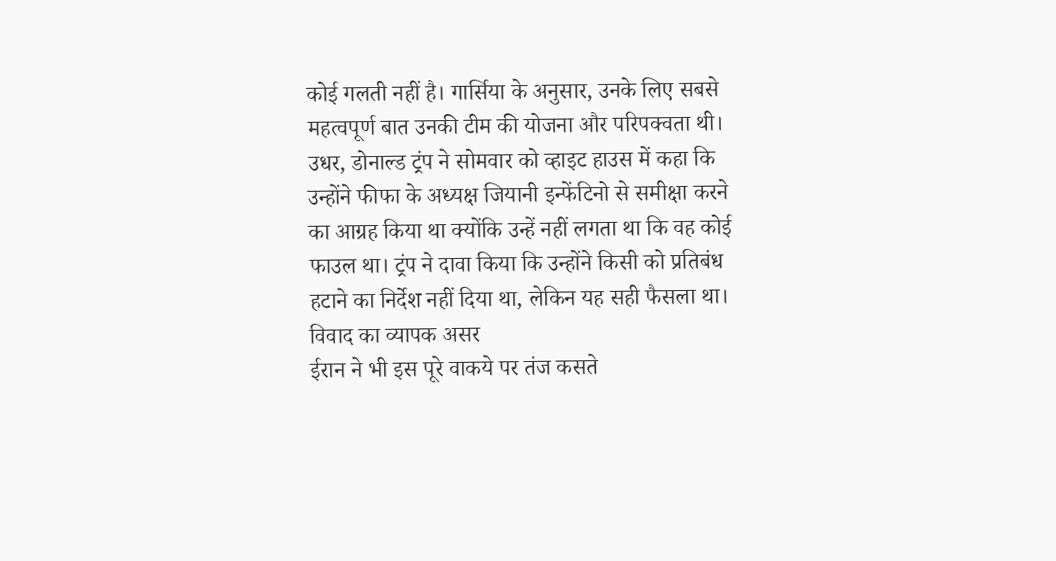कोई गलती नहीं है। गार्सिया के अनुसार, उनके लिए सबसे महत्वपूर्ण बात उनकी टीम की योजना और परिपक्वता थी। उधर, डोनाल्ड ट्रंप ने सोमवार को व्हाइट हाउस में कहा कि उन्होंने फीफा के अध्यक्ष जियानी इन्फेंटिनो से समीक्षा करने का आग्रह किया था क्योंकि उन्हें नहीं लगता था कि वह कोई फाउल था। ट्रंप ने दावा किया कि उन्होंने किसी को प्रतिबंध हटाने का निर्देश नहीं दिया था, लेकिन यह सही फैसला था।
विवाद का व्यापक असर
ईरान ने भी इस पूरे वाकये पर तंज कसते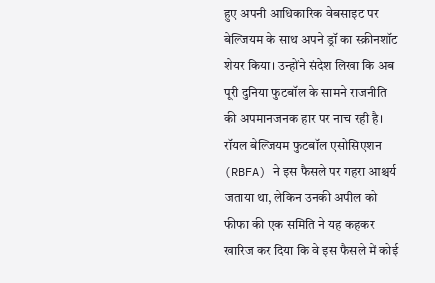हुए अपनी आधिकारिक वेबसाइट पर बेल्जियम के साथ अपने ड्रॉ का स्क्रीनशॉट शेयर किया। उन्होंने संदेश लिखा कि अब पूरी दुनिया फुटबॉल के सामने राजनीति की अपमानजनक हार पर नाच रही है। रॉयल बेल्जियम फुटबॉल एसोसिएशन (RBFA) ने इस फैसले पर गहरा आश्चर्य जताया था, लेकिन उनकी अपील को फीफा की एक समिति ने यह कहकर खारिज कर दिया कि वे इस फैसले में कोई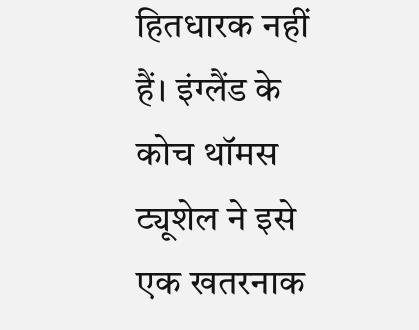हितधारक नहीं हैं। इंग्लैंड के कोच थॉमस ट्यूशेल ने इसे एक खतरनाक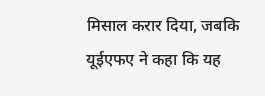मिसाल करार दिया, जबकि यूईएफए ने कहा कि यह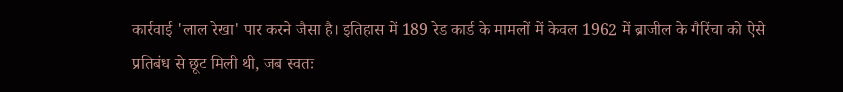कार्रवाई 'लाल रेखा' पार करने जैसा है। इतिहास में 189 रेड कार्ड के मामलों में केवल 1962 में ब्राजील के गैरिंचा को ऐसे प्रतिबंध से छूट मिली थी, जब स्वतः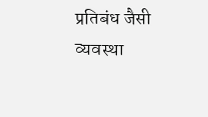प्रतिबंध जैसी व्यवस्था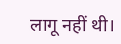लागू नहीं थी।